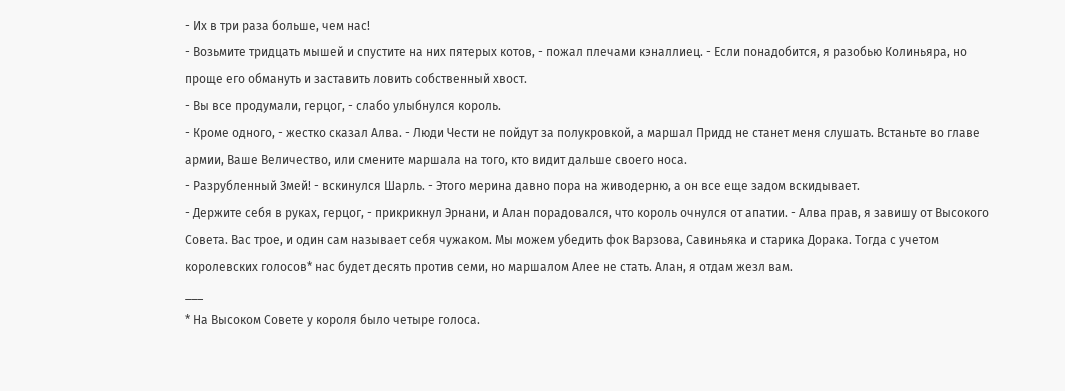- Их в три раза больше, чем нас!
- Возьмите тридцать мышей и спустите на них пятерых котов, - пожал плечами кэналлиец. - Если понадобится, я разобью Колиньяра, но проще его обмануть и заставить ловить собственный хвост.
- Вы все продумали, герцог, - слабо улыбнулся король.
- Кроме одного, - жестко сказал Алва. - Люди Чести не пойдут за полукровкой, а маршал Придд не станет меня слушать. Встаньте во главе армии, Ваше Величество, или смените маршала на того, кто видит дальше своего носа.
- Разрубленный Змей! - вскинулся Шарль. - Этого мерина давно пора на живодерню, а он все еще задом вскидывает.
- Держите себя в руках, герцог, - прикрикнул Эрнани, и Алан порадовался, что король очнулся от апатии. - Алва прав, я завишу от Высокого Совета. Вас трое, и один сам называет себя чужаком. Мы можем убедить фок Варзова, Савиньяка и старика Дорака. Тогда с учетом королевских голосов* нас будет десять против семи, но маршалом Алее не стать. Алан, я отдам жезл вам.
___
* На Высоком Совете у короля было четыре голоса.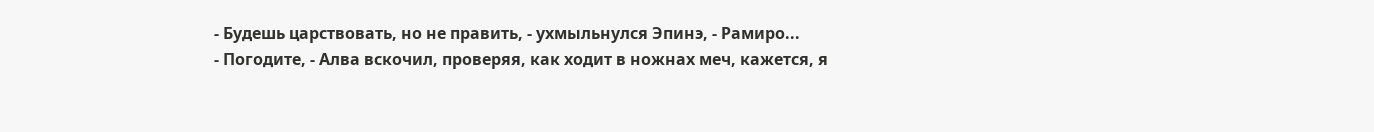- Будешь царствовать, но не править, - ухмыльнулся Эпинэ, - Рамиро...
- Погодите, - Алва вскочил, проверяя, как ходит в ножнах меч, кажется, я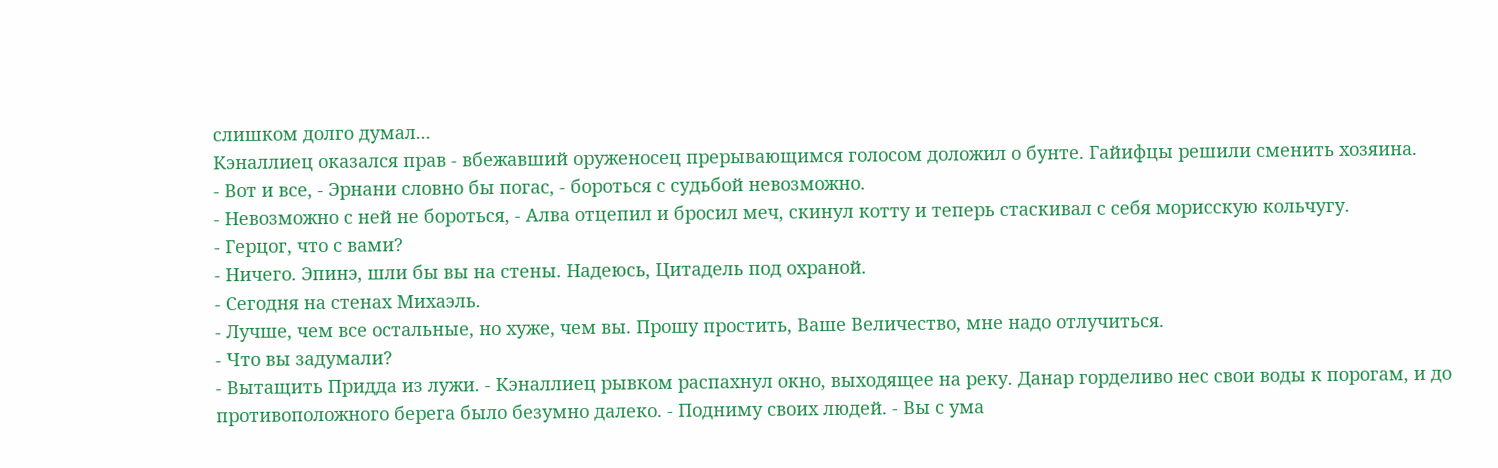слишком долго думал...
Кэналлиец оказался прав - вбежавший оруженосец прерывающимся голосом доложил о бунте. Гайифцы решили сменить хозяина.
- Вот и все, - Эрнани словно бы погас, - бороться с судьбой невозможно.
- Невозможно с ней не бороться, - Алва отцепил и бросил меч, скинул котту и теперь стаскивал с себя морисскую кольчугу.
- Герцог, что с вами?
- Ничего. Эпинэ, шли бы вы на стены. Надеюсь, Цитадель под охраной.
- Сегодня на стенах Михаэль.
- Лучше, чем все остальные, но хуже, чем вы. Прошу простить, Ваше Величество, мне надо отлучиться.
- Что вы задумали?
- Вытащить Придда из лужи. - Кэналлиец рывком распахнул окно, выходящее на реку. Данар горделиво нес свои воды к порогам, и до противоположного берега было безумно далеко. - Подниму своих людей. - Вы с ума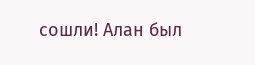сошли! Алан был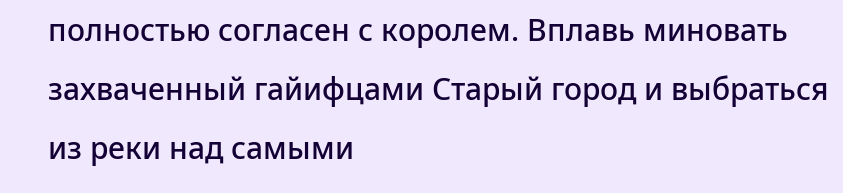полностью согласен с королем. Вплавь миновать захваченный гайифцами Старый город и выбраться из реки над самыми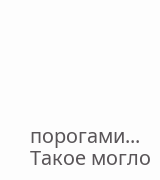порогами... Такое могло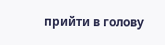прийти в голову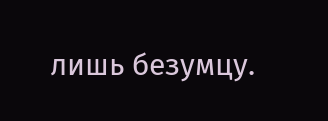лишь безумцу.